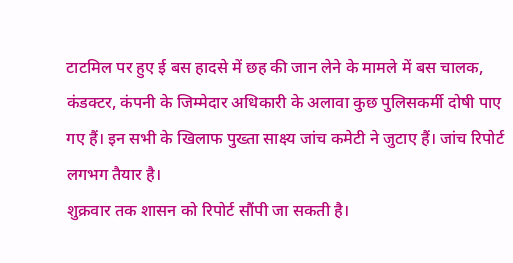टाटमिल पर हुए ई बस हादसे में छह की जान लेने के मामले में बस चालक, कंडक्टर, कंपनी के जिम्मेदार अधिकारी के अलावा कुछ पुलिसकर्मी दोषी पाए गए हैं। इन सभी के खिलाफ पुख्ता साक्ष्य जांच कमेटी ने जुटाए हैं। जांच रिपोर्ट लगभग तैयार है।
शुक्रवार तक शासन को रिपोर्ट सौंपी जा सकती है।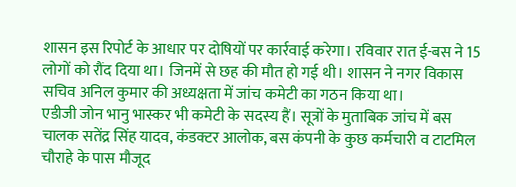शासन इस रिपोर्ट के आधार पर दोषियों पर कार्रवाई करेगा। रविवार रात ई-बस ने 15 लोगों को रौंद दिया था। जिनमें से छह की मौत हो गई थी। शासन ने नगर विकास सचिव अनिल कुमार की अध्यक्षता में जांच कमेटी का गठन किया था।
एडीजी जोन भानु भास्कर भी कमेटी के सदस्य हैं। सूत्रों के मुताबिक जांच में बस चालक सतेंद्र सिंह यादव, कंडक्टर आलोक, बस कंपनी के कुछ कर्मचारी व टाटमिल चौराहे के पास मौजूद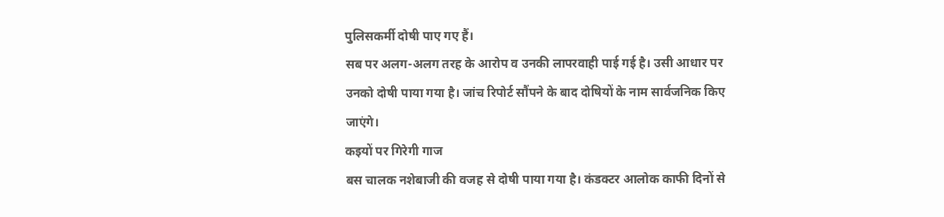पुलिसकर्मी दोषी पाए गए हैं।
सब पर अलग-अलग तरह के आरोप व उनकी लापरवाही पाई गई है। उसी आधार पर उनको दोषी पाया गया है। जांच रिपोर्ट सौंपने के बाद दोषियों के नाम सार्वजनिक किए जाएंगे।
कइयों पर गिरेगी गाज
बस चालक नशेबाजी की वजह से दोषी पाया गया है। कंडक्टर आलोक काफी दिनों से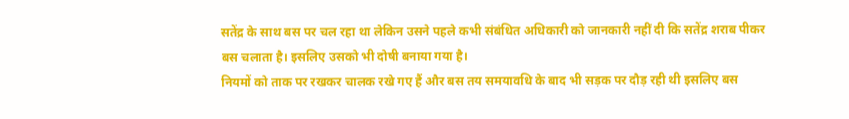सतेंद्र के साथ बस पर चल रहा था लेकिन उसने पहले कभी संबंधित अधिकारी को जानकारी नहीं दी कि सतेंद्र शराब पीकर बस चलाता है। इसलिए उसको भी दोषी बनाया गया है।
नियमों को ताक पर रखकर चालक रखे गए हैं और बस तय समयावधि के बाद भी सड़क पर दौड़ रही थी इसलिए बस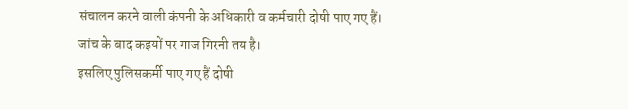संचालन करने वाली कंपनी के अधिकारी व कर्मचारी दोषी पाए गए हैं। जांच के बाद कइयों पर गाज गिरनी तय है।
इसलिए पुलिसकर्मी पाए गए हैं दोषी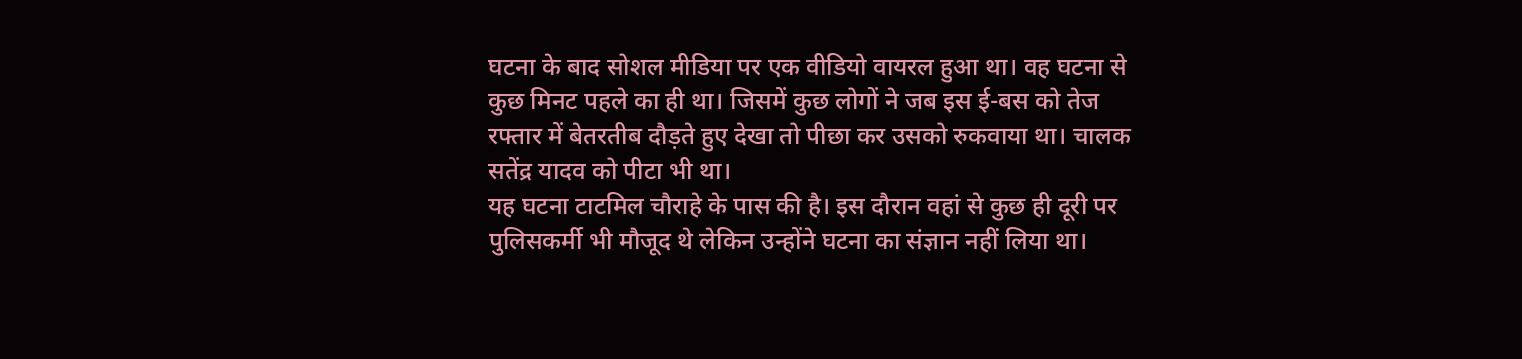घटना के बाद सोशल मीडिया पर एक वीडियो वायरल हुआ था। वह घटना से कुछ मिनट पहले का ही था। जिसमें कुछ लोगों ने जब इस ई-बस को तेज रफ्तार में बेतरतीब दौड़ते हुए देखा तो पीछा कर उसको रुकवाया था। चालक सतेंद्र यादव को पीटा भी था।
यह घटना टाटमिल चौराहे के पास की है। इस दौरान वहां से कुछ ही दूरी पर पुलिसकर्मी भी मौजूद थे लेकिन उन्होंने घटना का संज्ञान नहीं लिया था।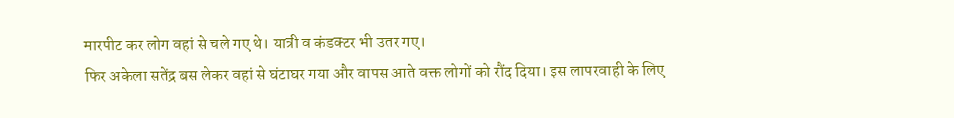मारपीट कर लोग वहां से चले गए थे। यात्री व कंडक्टर भी उतर गए।
फिर अकेला सतेंद्र बस लेकर वहां से घंटाघर गया और वापस आते वक्त लोगों को रौंद दिया। इस लापरवाही के लिए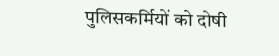पुलिसकर्मियों को दोषी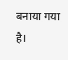बनाया गया है।